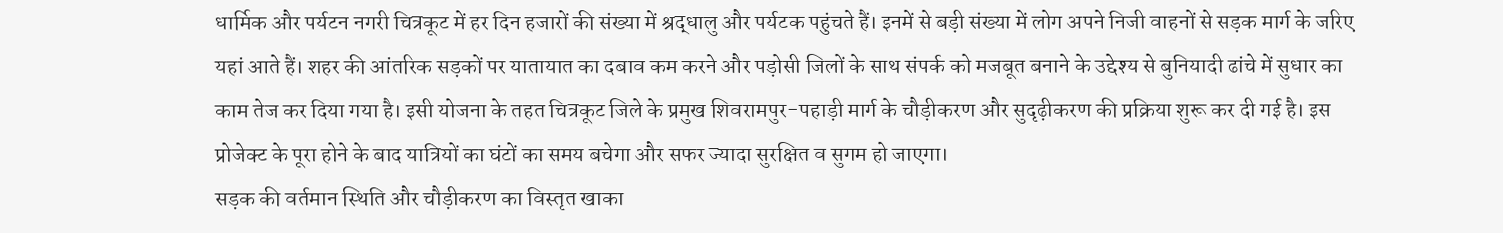धार्मिक और पर्यटन नगरी चित्रकूट में हर दिन हजारों की संख्या में श्रद्धालु और पर्यटक पहुंचते हैं। इनमें से बड़ी संख्या में लोग अपने निजी वाहनों से सड़क मार्ग के जरिए यहां आते हैं। शहर की आंतरिक सड़कों पर यातायात का दबाव कम करने और पड़ोसी जिलों के साथ संपर्क को मजबूत बनाने के उद्देश्य से बुनियादी ढांचे में सुधार का काम तेज कर दिया गया है। इसी योजना के तहत चित्रकूट जिले के प्रमुख शिवरामपुर-पहाड़ी मार्ग के चौड़ीकरण और सुदृढ़ीकरण की प्रक्रिया शुरू कर दी गई है। इस प्रोजेक्ट के पूरा होने के बाद यात्रियों का घंटों का समय बचेगा और सफर ज्यादा सुरक्षित व सुगम हो जाएगा।
सड़क की वर्तमान स्थिति और चौड़ीकरण का विस्तृत खाका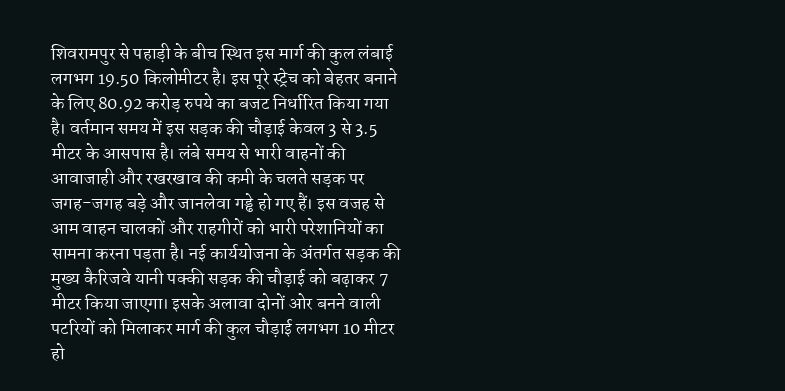शिवरामपुर से पहाड़ी के बीच स्थित इस मार्ग की कुल लंबाई लगभग 19.50 किलोमीटर है। इस पूरे स्ट्रेच को बेहतर बनाने के लिए 80.92 करोड़ रुपये का बजट निर्धारित किया गया है। वर्तमान समय में इस सड़क की चौड़ाई केवल 3 से 3.5 मीटर के आसपास है। लंबे समय से भारी वाहनों की आवाजाही और रखरखाव की कमी के चलते सड़क पर जगह-जगह बड़े और जानलेवा गड्ढे हो गए हैं। इस वजह से आम वाहन चालकों और राहगीरों को भारी परेशानियों का सामना करना पड़ता है। नई कार्ययोजना के अंतर्गत सड़क की मुख्य कैरिजवे यानी पक्की सड़क की चौड़ाई को बढ़ाकर 7 मीटर किया जाएगा। इसके अलावा दोनों ओर बनने वाली पटरियों को मिलाकर मार्ग की कुल चौड़ाई लगभग 10 मीटर हो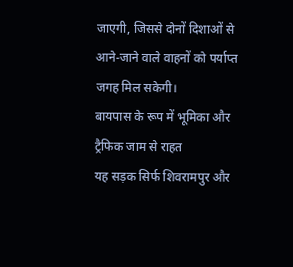जाएगी, जिससे दोनों दिशाओं से आने-जाने वाले वाहनों को पर्याप्त जगह मिल सकेगी।
बायपास के रूप में भूमिका और ट्रैफिक जाम से राहत
यह सड़क सिर्फ शिवरामपुर और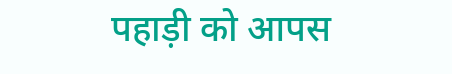पहाड़ी को आपस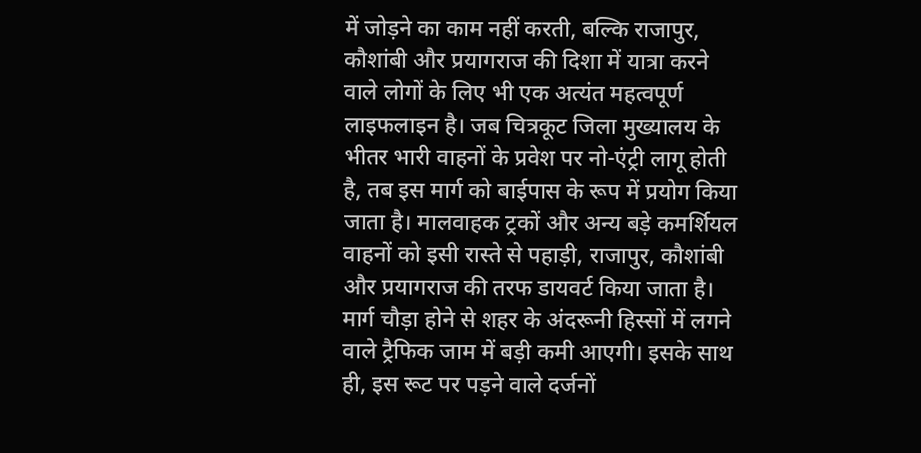में जोड़ने का काम नहीं करती, बल्कि राजापुर, कौशांबी और प्रयागराज की दिशा में यात्रा करने वाले लोगों के लिए भी एक अत्यंत महत्वपूर्ण लाइफलाइन है। जब चित्रकूट जिला मुख्यालय के भीतर भारी वाहनों के प्रवेश पर नो-एंट्री लागू होती है, तब इस मार्ग को बाईपास के रूप में प्रयोग किया जाता है। मालवाहक ट्रकों और अन्य बड़े कमर्शियल वाहनों को इसी रास्ते से पहाड़ी, राजापुर, कौशांबी और प्रयागराज की तरफ डायवर्ट किया जाता है। मार्ग चौड़ा होने से शहर के अंदरूनी हिस्सों में लगने वाले ट्रैफिक जाम में बड़ी कमी आएगी। इसके साथ ही, इस रूट पर पड़ने वाले दर्जनों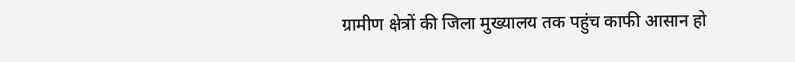ग्रामीण क्षेत्रों की जिला मुख्यालय तक पहुंच काफी आसान हो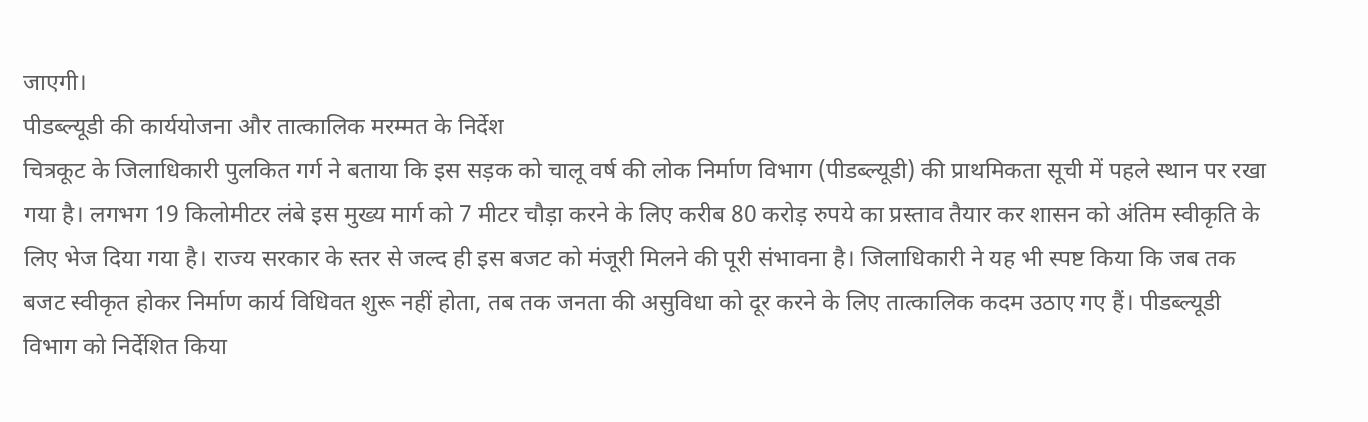जाएगी।
पीडब्ल्यूडी की कार्ययोजना और तात्कालिक मरम्मत के निर्देश
चित्रकूट के जिलाधिकारी पुलकित गर्ग ने बताया कि इस सड़क को चालू वर्ष की लोक निर्माण विभाग (पीडब्ल्यूडी) की प्राथमिकता सूची में पहले स्थान पर रखा गया है। लगभग 19 किलोमीटर लंबे इस मुख्य मार्ग को 7 मीटर चौड़ा करने के लिए करीब 80 करोड़ रुपये का प्रस्ताव तैयार कर शासन को अंतिम स्वीकृति के लिए भेज दिया गया है। राज्य सरकार के स्तर से जल्द ही इस बजट को मंजूरी मिलने की पूरी संभावना है। जिलाधिकारी ने यह भी स्पष्ट किया कि जब तक बजट स्वीकृत होकर निर्माण कार्य विधिवत शुरू नहीं होता, तब तक जनता की असुविधा को दूर करने के लिए तात्कालिक कदम उठाए गए हैं। पीडब्ल्यूडी विभाग को निर्देशित किया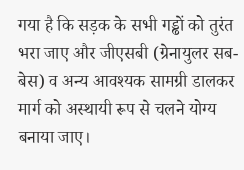गया है कि सड़क के सभी गड्ढों को तुरंत भरा जाए और जीएसबी (ग्रेनायुलर सब-बेस) व अन्य आवश्यक सामग्री डालकर मार्ग को अस्थायी रूप से चलने योग्य बनाया जाए।